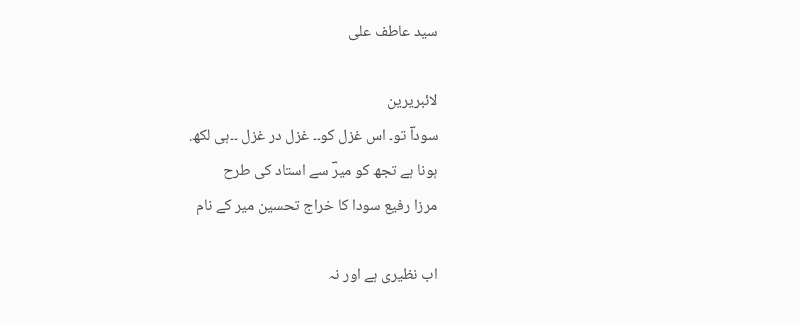سید عاطف علی

لائبریرین
سوداؔ تو۔ اس غزل کو۔۔ غزل در غزل ۔۔ہی لکھ.
ہونا ہے تجھ کو میرؔ سے استاد کی طرح
مرزا رفیع سودا کا خراج تحسین میر کے نام

اب نظیری ہے اور نہ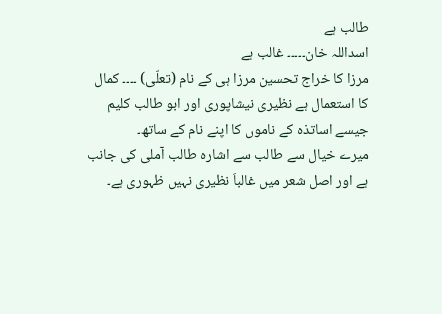طالب ہے
اسداللہ خان۔۔۔۔۔ غالب ہے
مرزا کا خراج تحسین مرزا ہی کے نام (تعلّی) ۔۔۔۔ کمال کا استعمال ہے نظیری نیشاپوری اور ابو طالب کلیم جیسے اساتذہ کے ناموں کا اپنے نام کے ساتھ۔
میرے خیال سے طالب سے اشارہ طالب آملی کی جانب ہے اور اصل شعر میں غالباَ نظیری نہیں ظہوری ہے۔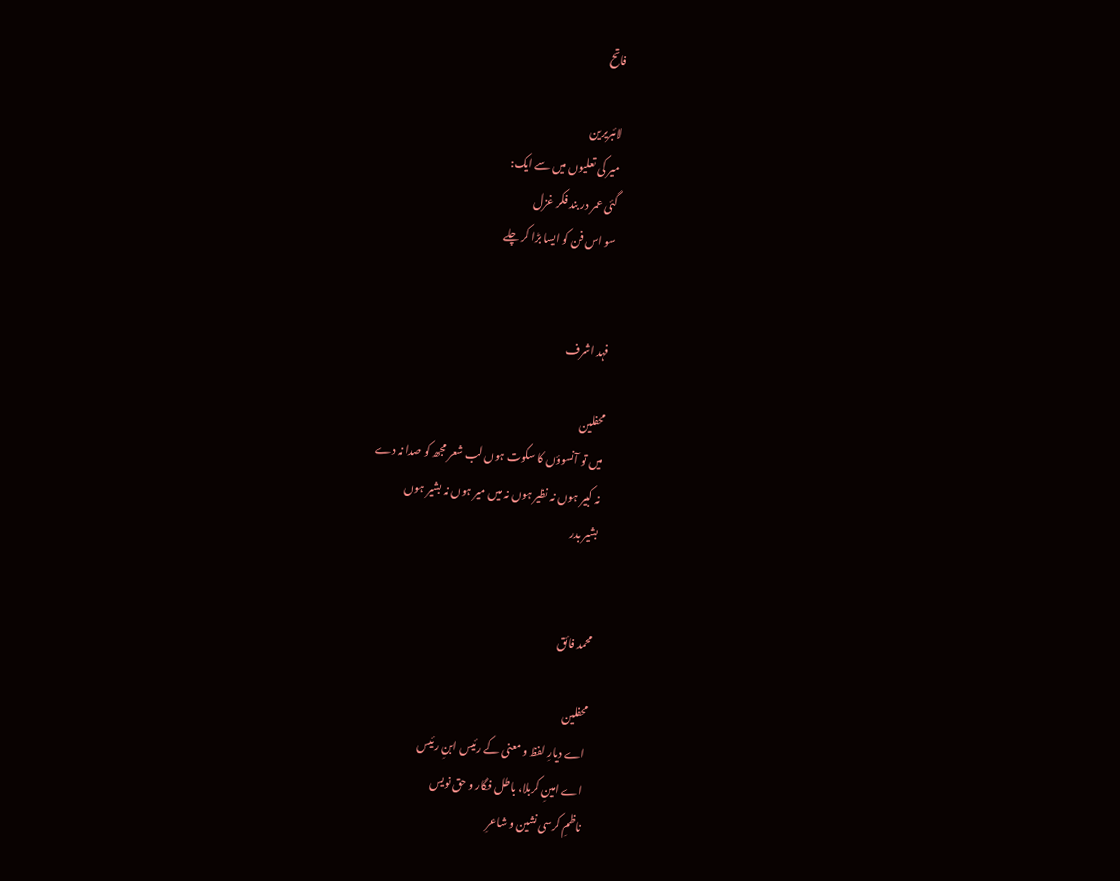فاتح

لائبریرین
میر کی تعلیوں میں سے ایک:
گئی عمر در بند فکر غزل
سو اس فن کو ایسا بڑا کر چلے


فہد اشرف

محفلین
میں تو آنسوؤں کا سکوت ہوں لب شعر مجھ کو صدا نہ دے
نہ کبیر ہوں نہ نظیر ہوں نہ میں میر ہوں نہ بشیر ہوں
بشیر بدر


محمد فائق

محفلین
اے دیارِ لفظ و معنی کے رئیس ابنِ رئیس
اے امینِ کربلا، باطل فگار و حق نویس
ناظمِ کرسی نشین و شاعرِ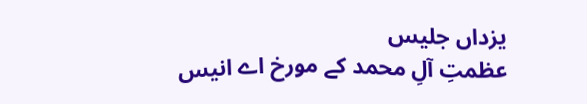یزداں جلیس
عظمتِ آلِ محمد کے مورخ اے انیس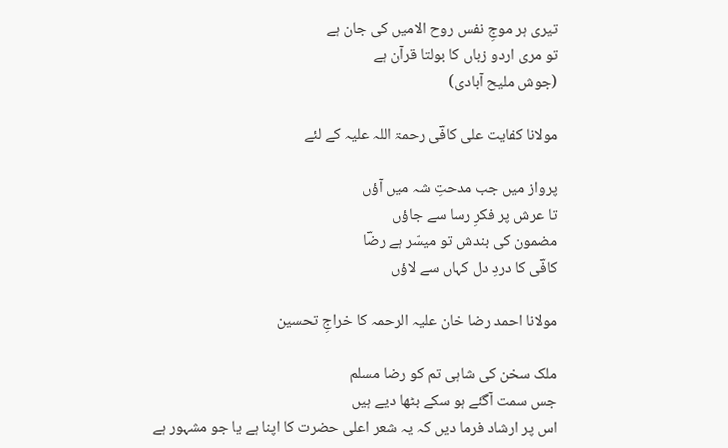تیری ہر موجِ نفس روح الامیں کی جان ہے
تو مری اردو زباں کا بولتا قرآن ہے
(جوش ملیح آبادی)

مولانا کفایت علی کافؔی رحمۃ اللہ علیہ کے لئے

پرواز میں جب مدحتِ شہ میں آؤں
تا عرش پر فکرِ رسا سے جاؤں
مضمون کی بندش تو میسّر ہے رضؔا
کافؔی کا دردِ دل کہاں سے لاؤں

مولانا احمد رضا خان علیہ الرحمہ کا خراجِ تحسین

ملک سخن کی شاہی تم کو رضا مسلم
جس سمت آگئے ہو سکے بٹھا دیے ہیں
اس پر ارشاد فرما دیں کہ یہ شعر اعلی حضرت کا اپنا ہے یا جو مشہور ہے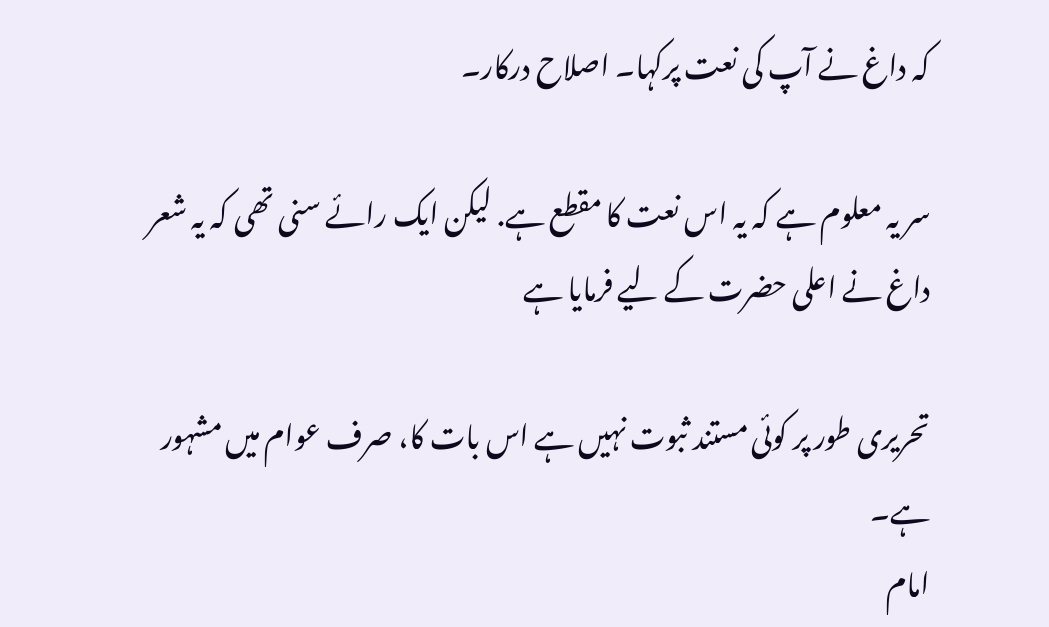کہ داغ نے آپ کی نعت پرکہا۔ اصلاح درکار۔

سر یہ معلوم ہے کہ یہ اس نعت کا مقطع ہے. لیکن ایک رائے سنی تھی کہ یہ شعر داغ نے اعلی حضرت کے لیے فرمایا ہے

تحریری طور پر کوئی مستند ثبوت نہیں ہے اس بات کا، صرف عوام میں مشہور ہے۔
امام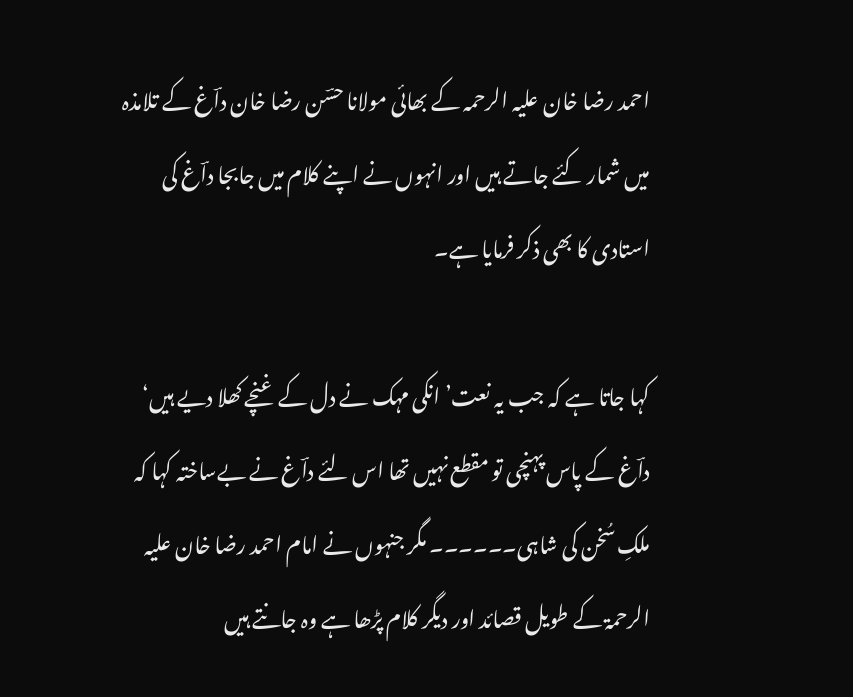احمد رضا خان علیہ الرحمہ کے بھائی مولانا حسؔن رضا خان داؔغ کے تلامذہ میں شمار کئے جاتے ہیں اور انہوں نے اپنے کلام میں جابجا داؔغ کی استادی کا بھی ذکر فرمایا ہے۔

کہا جاتا ہے کہ جب یہ نعت’ انکی مہک نے دل کے غنچے کھلا دیے ہیں‘ داؔغ کے پاس پہنچی تو مقطع نہیں تھا اس لئے داؔغ نے بےساختہ کہا کہ ملکِ سُخن کی شاہی۔۔۔۔۔۔ مگر جنہوں نے امام احمد رضا خان علیہ الرحمۃ کے طویل قصائد اور دیگر کلام پڑھا ہے وہ جانتے ہیں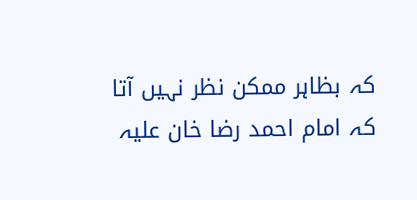کہ بظاہر ممکن نظر نہیں آتا کہ امام احمد رضا خان علیہ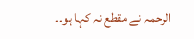الرحمہ نے مقطع نہ کہا ہو۔۔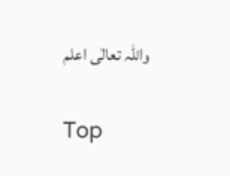واللہ تعالٰی اعلم

Top